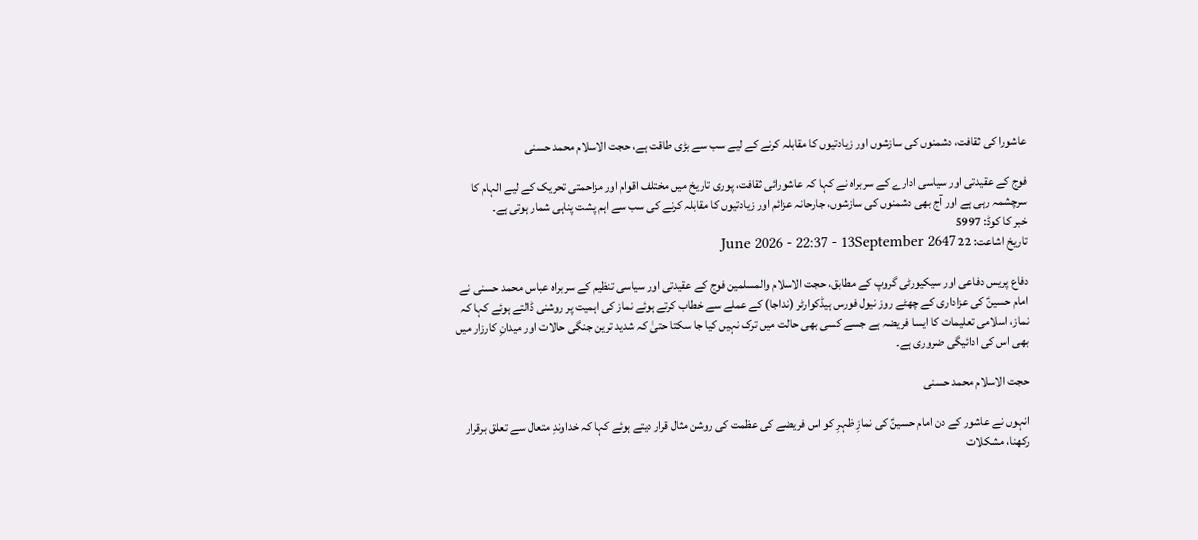عاشورا کی ثقافت، دشمنوں کی سازشوں اور زیادتیوں کا مقابلہ کرنے کے لیے سب سے بڑی طاقت ہے، حجت الاسلام محمد حسنی

فوج کے عقیدتی اور سیاسی ادارے کے سربراہ نے کہا کہ عاشورائی ثقافت، پوری تاریخ میں مختلف اقوام اور مزاحمتی تحریک کے لیے الہام کا سرچشمہ رہی ہے اور آج بھی دشمنوں کی سازشوں، جارحانہ عزائم اور زیادتیوں کا مقابلہ کرنے کی سب سے اہم پشت پناہی شمار ہوتی ہے۔
خبر کا کوڈ: 5997
تاریخ اشاعت: 22 June 2026 - 22:37 - 13September 2647

دفاع پریس دفاعی اور سیکیورٹی گروپ کے مطابق، حجت الاسلام والمسلمین فوج کے عقیدتی اور سیاسی تنظیم کے سربراہ عباس محمد حسنی نے امام حسینؑ کی عزاداری کے چھٹے روز نیول فورس ہیڈکوارٹر (نداجا) کے عملے سے خطاب کرتے ہوئے نماز کی اہمیت پر روشنی ڈالتے ہوئے کہا کہ نماز، اسلامی تعلیمات کا ایسا فریضہ ہے جسے کسی بھی حالت میں ترک نہیں کیا جا سکتا حتیٰ کہ شدید ترین جنگی حالات اور میدانِ کارزار میں بھی اس کی ادائیگی ضروری ہے۔

حجت الاسلام محمد حسنی

انہوں نے عاشور کے دن امام حسینؑ کی نمازِ ظہرِ کو اس فریضے کی عظمت کی روشن مثال قرار دیتے ہوئے کہا کہ خداوندِ متعال سے تعلق برقرار رکھنا، مشکلات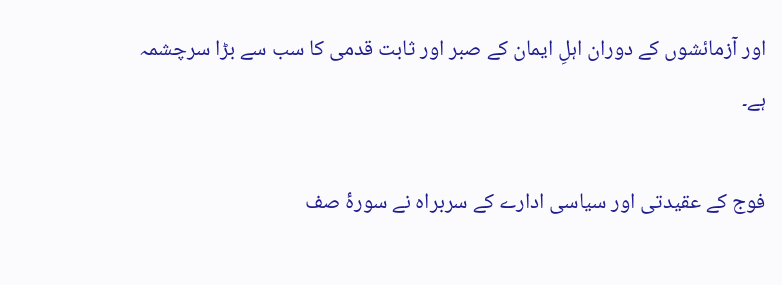اور آزمائشوں کے دوران اہلِ ایمان کے صبر اور ثابت قدمی کا سب سے بڑا سرچشمہ ہے۔

فوج کے عقیدتی اور سیاسی ادارے کے سربراہ نے سورۂ صف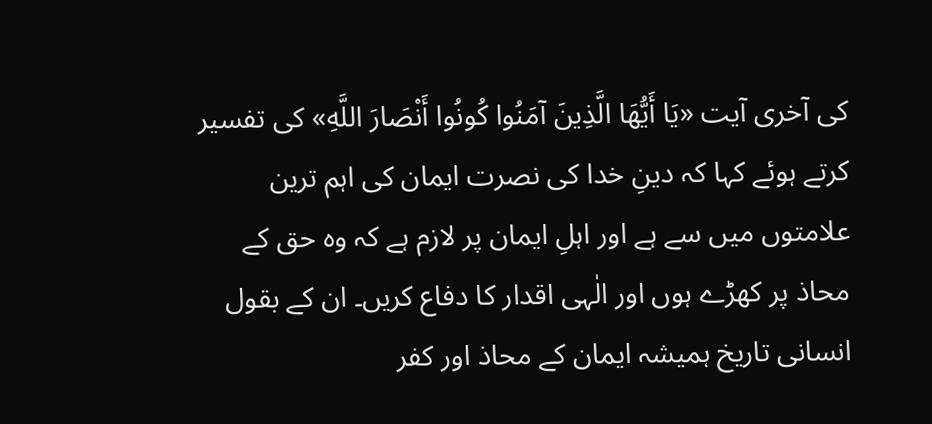کی آخری آیت «یَا أَیُّهَا الَّذِینَ آمَنُوا کُونُوا أَنْصَارَ اللَّهِ» کی تفسیر کرتے ہوئے کہا کہ دینِ خدا کی نصرت ایمان کی اہم ترین علامتوں میں سے ہے اور اہلِ ایمان پر لازم ہے کہ وہ حق کے محاذ پر کھڑے ہوں اور الٰہی اقدار کا دفاع کریں۔ ان کے بقول انسانی تاریخ ہمیشہ ایمان کے محاذ اور کفر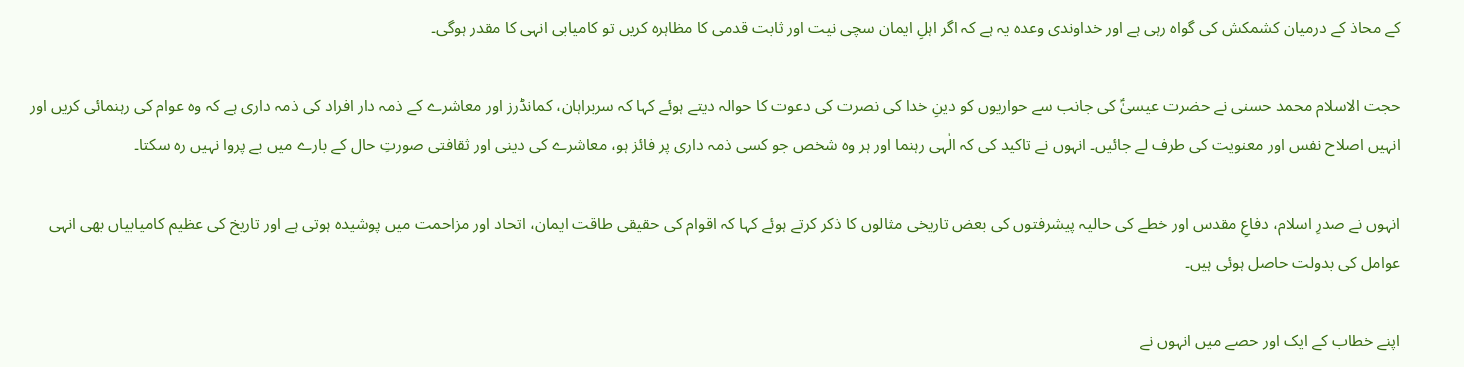کے محاذ کے درمیان کشمکش کی گواہ رہی ہے اور خداوندی وعدہ یہ ہے کہ اگر اہلِ ایمان سچی نیت اور ثابت قدمی کا مظاہرہ کریں تو کامیابی انہی کا مقدر ہوگی۔

حجت الاسلام محمد حسنی نے حضرت عیسیٰؑ کی جانب سے حواریوں کو دینِ خدا کی نصرت کی دعوت کا حوالہ دیتے ہوئے کہا کہ سربراہان، کمانڈرز اور معاشرے کے ذمہ دار افراد کی ذمہ داری ہے کہ وہ عوام کی رہنمائی کریں اور انہیں اصلاح نفس اور معنویت کی طرف لے جائیں۔ انہوں نے تاکید کی کہ الٰہی رہنما اور ہر وہ شخص جو کسی ذمہ داری پر فائز ہو، معاشرے کی دینی اور ثقافتی صورتِ حال کے بارے میں بے پروا نہیں رہ سکتا۔

انہوں نے صدرِ اسلام، دفاعِ مقدس اور خطے کی حالیہ پیشرفتوں کی بعض تاریخی مثالوں کا ذکر کرتے ہوئے کہا کہ اقوام کی حقیقی طاقت ایمان، اتحاد اور مزاحمت میں پوشیدہ ہوتی ہے اور تاریخ کی عظیم کامیابیاں بھی انہی عوامل کی بدولت حاصل ہوئی ہیں۔

اپنے خطاب کے ایک اور حصے میں انہوں نے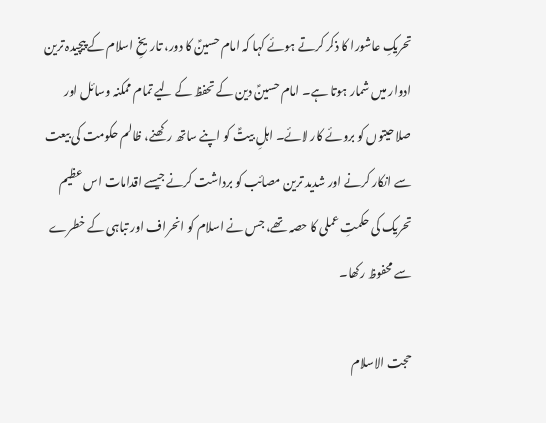تحریکِ عاشورا کا ذکر کرتے ہوئے کہا کہ امام حسینؑ کا دور، تاریخِ اسلام کے پیچیدہ ترین ادوار میں شمار ہوتا ہے۔ امام حسینؑ دین کے تحفظ کے لیے تمام ممکنہ وسائل اور صلاحیتوں کو بروئے کار لائے۔ اہلِ بیتؑ کو اپنے ساتھ رکھنے، ظالم حکومت کی بیعت سے انکار کرنے اور شدید ترین مصائب کو برداشت کرنے جیسے اقدامات اس عظیم تحریک کی حکمتِ عملی کا حصہ تھے، جس نے اسلام کو انحراف اور تباہی کے خطرے سے محفوظ رکھا۔

حجت الاسلام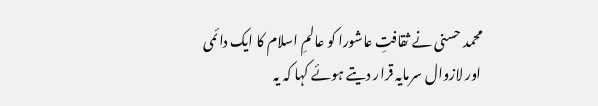محمد حسنی نے ثقافتِ عاشورا کو عالمِ اسلام کا ایک دائمی اور لازوال سرمایہ قرار دیتے ہوئے کہا کہ یہ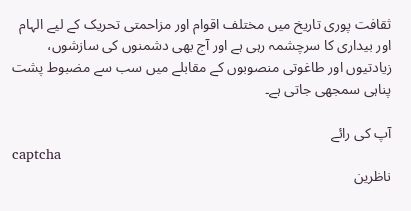ثقافت پوری تاریخ میں مختلف اقوام اور مزاحمتی تحریک کے لیے الہام اور بیداری کا سرچشمہ رہی ہے اور آج بھی دشمنوں کی سازشوں، زیادتیوں اور طاغوتی منصوبوں کے مقابلے میں سب سے مضبوط پشت پناہی سمجھی جاتی ہے۔

آپ کی رائے
captcha
ناظرین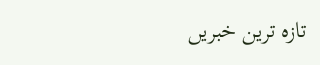تازہ ترین خبریں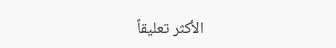الأکثر تعلیقاً